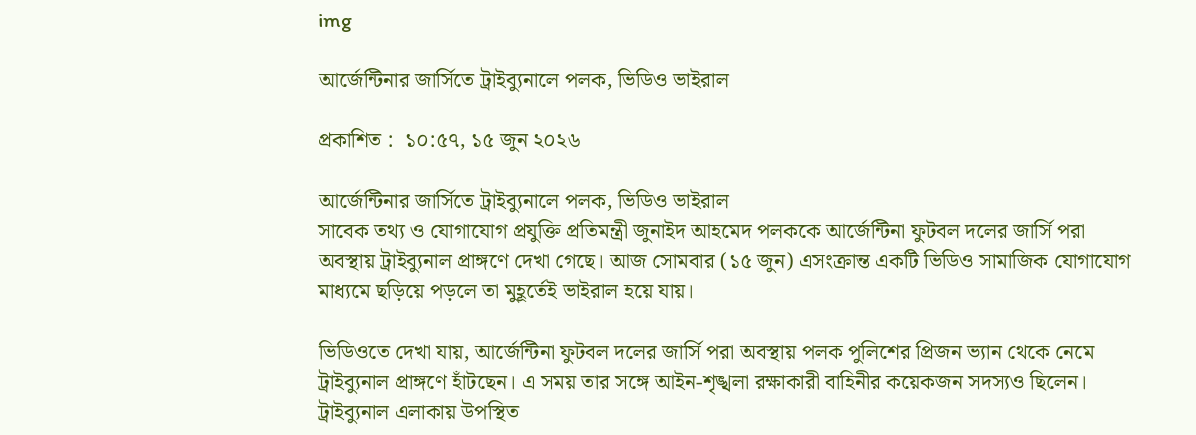img

আর্জেন্টিনার জার্সিতে ট্রাইব্যুনালে পলক, ভিডিও ভাইরাল

প্রকাশিত :  ১০:৫৭, ১৫ জুন ২০২৬

আর্জেন্টিনার জার্সিতে ট্রাইব্যুনালে পলক, ভিডিও ভাইরাল
সাবেক তথ্য ও যোগাযোগ প্রযুক্তি প্রতিমন্ত্রী জুনাইদ আহমেদ পলককে আর্জেন্টিনা ফুটবল দলের জার্সি পরা অবস্থায় ট্রাইব্যুনাল প্রাঙ্গণে দেখা গেছে। আজ সোমবার (১৫ জুন) এসংক্রান্ত একটি ভিডিও সামাজিক যোগাযোগ মাধ্যমে ছড়িয়ে পড়লে তা মুহূর্তেই ভাইরাল হয়ে যায়।

ভিডিওতে দেখা যায়, আর্জেন্টিনা ফুটবল দলের জার্সি পরা অবস্থায় পলক পুলিশের প্রিজন ভ্যান থেকে নেমে  ট্রাইব্যুনাল প্রাঙ্গণে হাঁটছেন। এ সময় তার সঙ্গে আইন-শৃঙ্খলা রক্ষাকারী বাহিনীর কয়েকজন সদস্যও ছিলেন। ট্রাইব্যুনাল এলাকায় উপস্থিত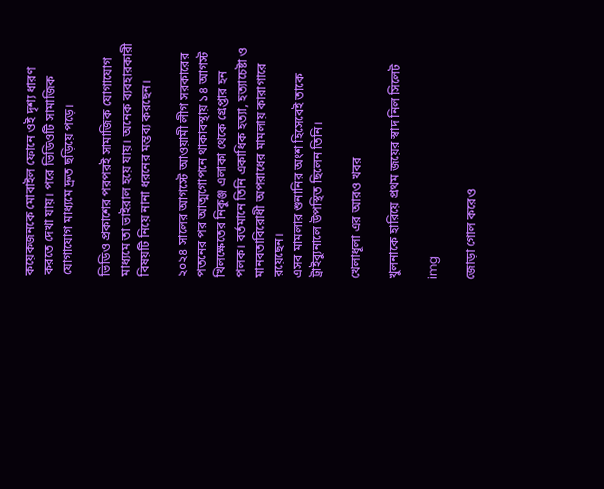কয়েকজনকে মোবাইল ফোনে ওই দৃশ্য ধারণ করতে দেখা যায়। পরে ভিডিওটি সামাজিক যোগাযোগ মাধ্যমে দ্রুত ছড়িয়ে পড়ে।

ভিডিও প্রকাশের পরপরই সামাজিক যোগাযোগ মাধ্যমে তা ভাইরাল হয়ে যায়। অনেক ব্যবহারকারী বিষয়টি নিয়ে নানা ধরনের মন্তব্য করছেন।

২০২৪ সালের আগস্টে আওয়ামী লীগ সরকারের পতনের পর আত্মগোপনে থাকাবস্থায় ১৪ আগস্ট খিলক্ষেতের নিকুঞ্জ এলাকা থেকে গ্রেপ্তার হন পলক। বর্তমানে তিনি একাধিক হত্যা, হত্যাচেষ্টা ও মানবতাবিরোধী অপরাধের মামলায় কারাগারে রয়েছেন।
এসব মামলার শুনানির অংশ হিসেবেই তাকে ট্রাইব্যুনালে উপস্থিত ছিলেন তিনি।

খেলাধূলা এর আরও খবর

খুলনাকে হারিয়ে প্রথম জয়ের স্বাদ নিল সিলেট

img

জোড়া গোল করেও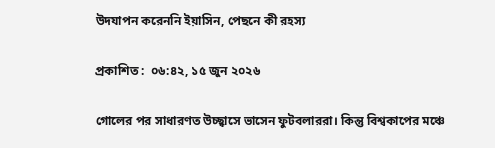উদযাপন করেননি ইয়াসিন, পেছনে কী রহস্য

প্রকাশিত :  ০৬:৪২, ১৫ জুন ২০২৬

গোলের পর সাধারণত উচ্ছ্বাসে ভাসেন ফুটবলাররা। কিন্তু বিশ্বকাপের মঞ্চে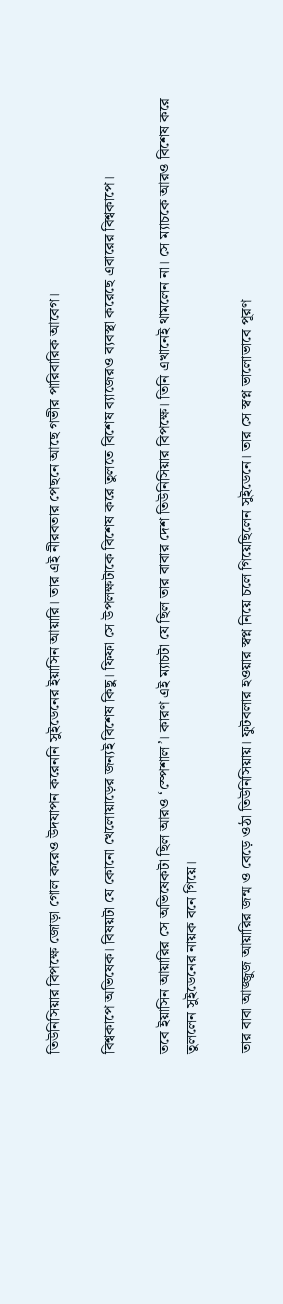তিউনিসিয়ার বিপক্ষে জোড়া গোল করেও উদযাপন করেননি সুইডেনের ইয়াসিন আয়ারি। তার এই নীরবতার পেছনে আছে গভীর পারিবারিক আবেগ।

বিশ্বকাপে অভিষেক। বিষয়টা যে কোনো খেলোয়াড়ের জন্যই বিশেষ কিছু। ফিফা সে উপলক্ষটাকে বিশেষ করে তুলতে বিশেষ ব্যাজেরও ব্যবস্থা করেছে এবারের বিশ্বকাপে।

তবে ইয়াসিন আয়ারির সে অভিষেকটা ছিল আরও ‘স্পেশাল’। কারণ এই ম্যাচটা যে ছিল তার বাবার দেশ তিউনিসিয়ার বিপক্ষে। তিনি এখানেই থামলেন না। সে ম্যাচকে আরও বিশেষ করে তুললেন সুইডেনের নায়ক বনে গিয়ে।

তার বাবা আজ্জুজ আয়ারির জন্ম ও বেড়ে ওঠা তিউনিসিয়ায়। ফুটবলার হওয়ার স্বপ্ন নিয়ে চলে গিয়েছিলেন সুইডেনে। তার সে স্বপ্ন ভালোভাবে পূরণ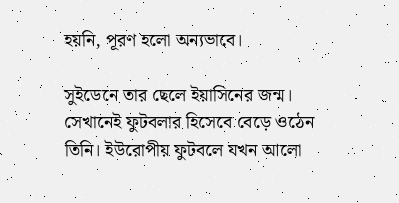হয়নি, পূরণ হলো অন্যভাবে।

সুইডেনে তার ছেলে ইয়াসিনের জন্ম। সেখানেই ফুটবলার হিসেবে বেড়ে ওঠেন তিনি। ইউরোপীয় ফুটবলে যখন আলো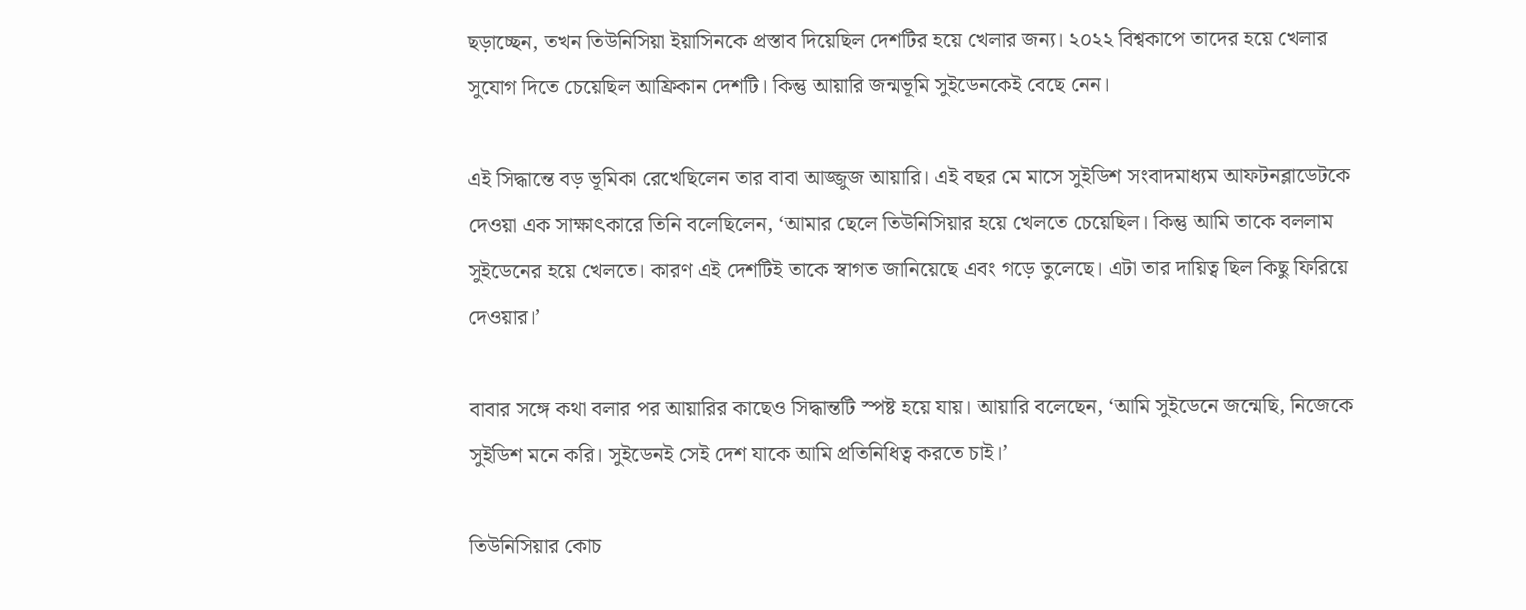ছড়াচ্ছেন, তখন তিউনিসিয়া ইয়াসিনকে প্রস্তাব দিয়েছিল দেশটির হয়ে খেলার জন্য। ২০২২ বিশ্বকাপে তাদের হয়ে খেলার সুযোগ দিতে চেয়েছিল আফ্রিকান দেশটি। কিন্তু আয়ারি জন্মভূমি সুইডেনকেই বেছে নেন।

এই সিদ্ধান্তে বড় ভূমিকা রেখেছিলেন তার বাবা আজ্জুজ আয়ারি। এই বছর মে মাসে সুইডিশ সংবাদমাধ্যম আফটনব্লাডেটকে দেওয়া এক সাক্ষাৎকারে তিনি বলেছিলেন, ‘আমার ছেলে তিউনিসিয়ার হয়ে খেলতে চেয়েছিল। কিন্তু আমি তাকে বললাম সুইডেনের হয়ে খেলতে। কারণ এই দেশটিই তাকে স্বাগত জানিয়েছে এবং গড়ে তুলেছে। এটা তার দায়িত্ব ছিল কিছু ফিরিয়ে দেওয়ার।’

বাবার সঙ্গে কথা বলার পর আয়ারির কাছেও সিদ্ধান্তটি স্পষ্ট হয়ে যায়। আয়ারি বলেছেন, ‘আমি সুইডেনে জন্মেছি, নিজেকে সুইডিশ মনে করি। সুইডেনই সেই দেশ যাকে আমি প্রতিনিধিত্ব করতে চাই।’

তিউনিসিয়ার কোচ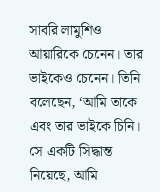সাবরি লামুশিও আয়ারিকে চেনেন। তার ভাইকেও চেনেন। তিনি বলেছেন, ‘আমি তাকে এবং তার ভাইকে চিনি। সে একটি সিদ্ধান্ত নিয়েছে, আমি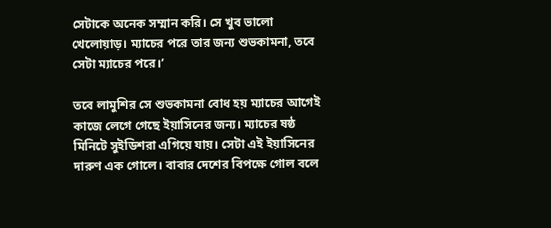সেটাকে অনেক সম্মান করি। সে খুব ভালো খেলোয়াড়। ম্যাচের পরে তার জন্য শুভকামনা, তবে সেটা ম্যাচের পরে।’

তবে লামুশির সে শুভকামনা বোধ হয় ম্যাচের আগেই কাজে লেগে গেছে ইয়াসিনের জন্য। ম্যাচের ষষ্ঠ মিনিটে সুইডিশরা এগিয়ে যায়। সেটা এই ইয়াসিনের দারুণ এক গোলে। বাবার দেশের বিপক্ষে গোল বলে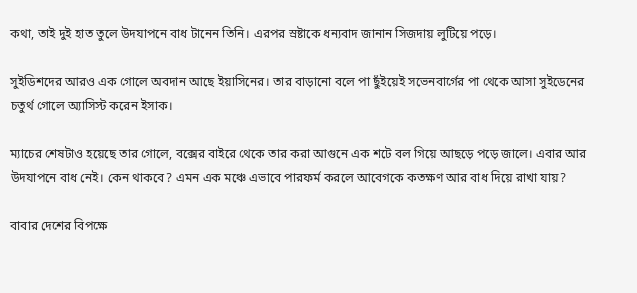কথা, তাই দুই হাত তুলে উদযাপনে বাধ টানেন তিনি। এরপর স্রষ্টাকে ধন্যবাদ জানান সিজদায় লুটিয়ে পড়ে।

সুইডিশদের আরও এক গোলে অবদান আছে ইয়াসিনের। তার বাড়ানো বলে পা ছুঁইয়েই সভেনবার্গের পা থেকে আসা সুইডেনের চতুর্থ গোলে অ্যাসিস্ট করেন ইসাক।

ম্যাচের শেষটাও হয়েছে তার গোলে, বক্সের বাইরে থেকে তার করা আগুনে এক শটে বল গিয়ে আছড়ে পড়ে জালে। এবার আর উদযাপনে বাধ নেই। কেন থাকবে? এমন এক মঞ্চে এভাবে পারফর্ম করলে আবেগকে কতক্ষণ আর বাধ দিয়ে রাখা যায়?

বাবার দেশের বিপক্ষে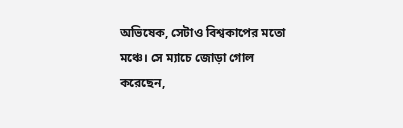অভিষেক, সেটাও বিশ্বকাপের মতো মঞ্চে। সে ম্যাচে জোড়া গোল করেছেন,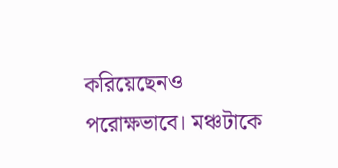করিয়েছেনও পরোক্ষভাবে। মঞ্চটাকে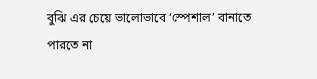বুঝি এর চেয়ে ভালোভাবে ‘স্পেশাল’ বানাতে পারতে না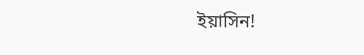ইয়াসিন!